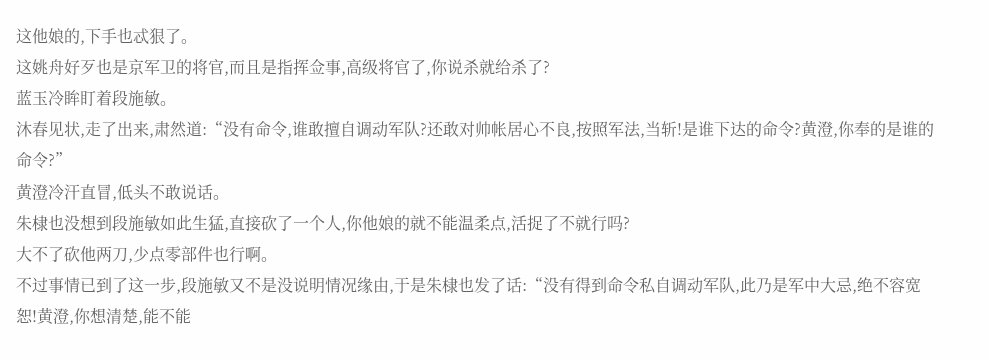这他娘的,下手也忒狠了。
这姚舟好歹也是京军卫的将官,而且是指挥佥事,高级将官了,你说杀就给杀了?
蓝玉冷眸盯着段施敏。
沐春见状,走了出来,肃然道:“没有命令,谁敢擅自调动军队?还敢对帅帐居心不良,按照军法,当斩!是谁下达的命令?黄澄,你奉的是谁的命令?”
黄澄冷汗直冒,低头不敢说话。
朱棣也没想到段施敏如此生猛,直接砍了一个人,你他娘的就不能温柔点,活捉了不就行吗?
大不了砍他两刀,少点零部件也行啊。
不过事情已到了这一步,段施敏又不是没说明情况缘由,于是朱棣也发了话:“没有得到命令私自调动军队,此乃是军中大忌,绝不容宽恕!黄澄,你想清楚,能不能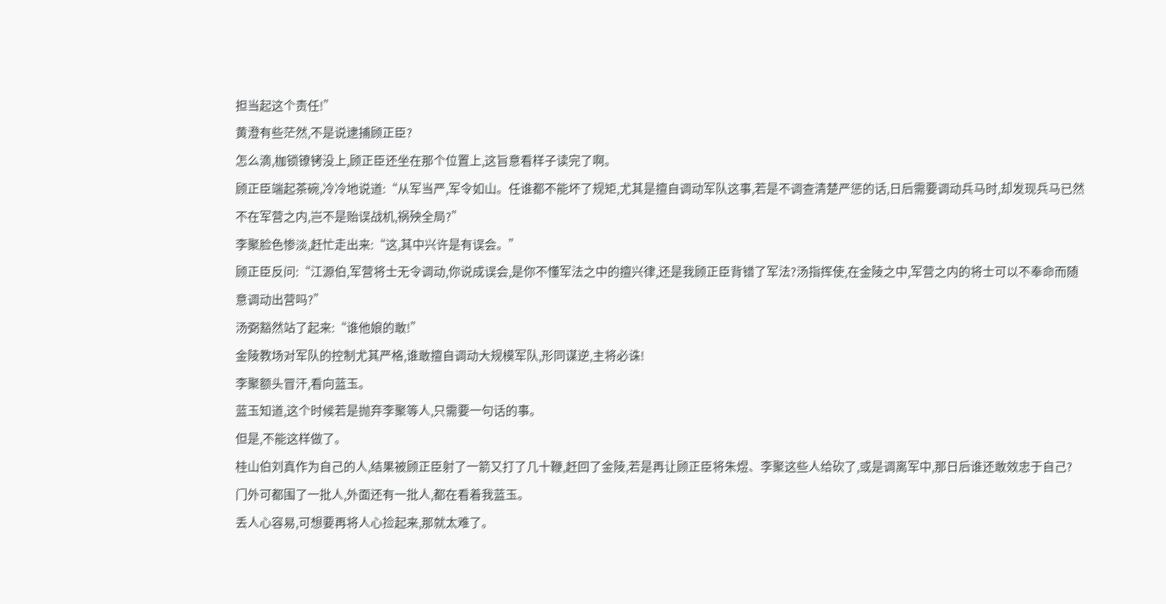担当起这个责任!”
黄澄有些茫然,不是说逮捕顾正臣?
怎么滴,枷锁镣铐没上,顾正臣还坐在那个位置上,这旨意看样子读完了啊。
顾正臣端起茶碗,冷冷地说道:“从军当严,军令如山。任谁都不能坏了规矩,尤其是擅自调动军队这事,若是不调查清楚严惩的话,日后需要调动兵马时,却发现兵马已然不在军营之内,岂不是贻误战机,祸殃全局?”
李聚脸色惨淡,赶忙走出来:“这,其中兴许是有误会。”
顾正臣反问:“江源伯,军营将士无令调动,你说成误会,是你不懂军法之中的擅兴律,还是我顾正臣背错了军法?汤指挥使,在金陵之中,军营之内的将士可以不奉命而随意调动出营吗?”
汤弼豁然站了起来:“谁他娘的敢!”
金陵教场对军队的控制尤其严格,谁敢擅自调动大规模军队,形同谋逆,主将必诛!
李聚额头冒汗,看向蓝玉。
蓝玉知道,这个时候若是抛弃李聚等人,只需要一句话的事。
但是,不能这样做了。
桂山伯刘真作为自己的人,结果被顾正臣射了一箭又打了几十鞭,赶回了金陵,若是再让顾正臣将朱煜、李聚这些人给砍了,或是调离军中,那日后谁还敢效忠于自己?
门外可都围了一批人,外面还有一批人,都在看着我蓝玉。
丢人心容易,可想要再将人心捡起来,那就太难了。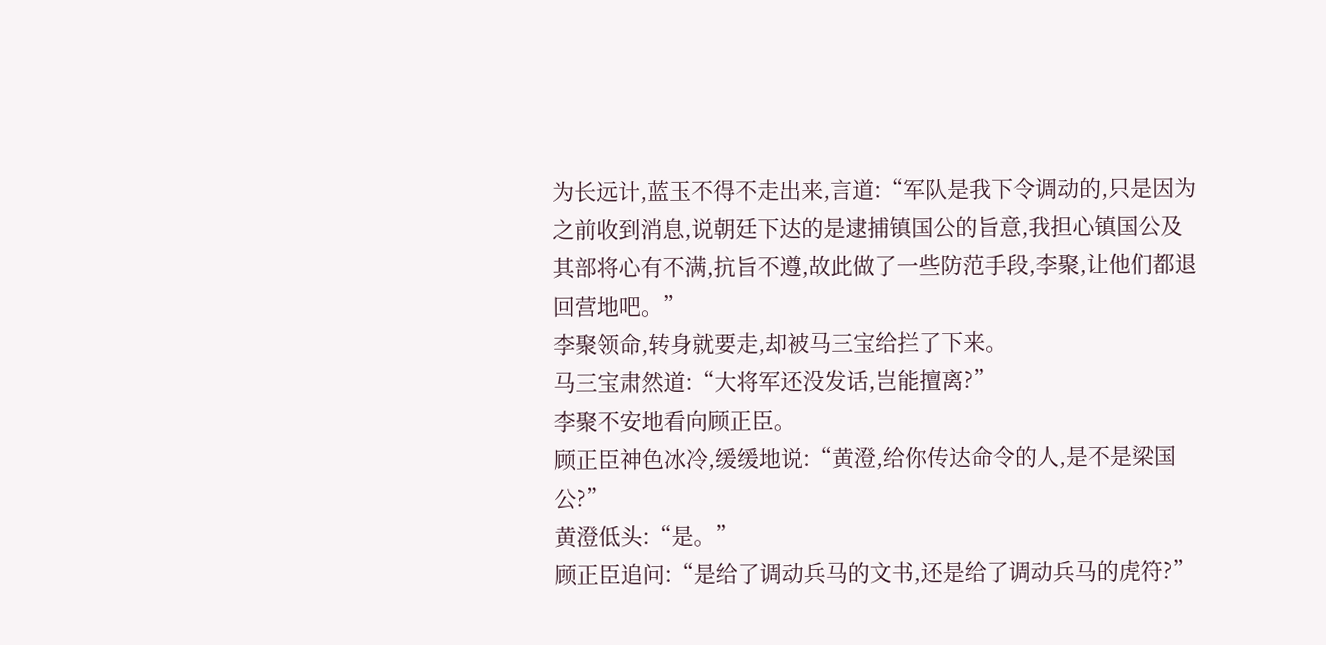为长远计,蓝玉不得不走出来,言道:“军队是我下令调动的,只是因为之前收到消息,说朝廷下达的是逮捕镇国公的旨意,我担心镇国公及其部将心有不满,抗旨不遵,故此做了一些防范手段,李聚,让他们都退回营地吧。”
李聚领命,转身就要走,却被马三宝给拦了下来。
马三宝肃然道:“大将军还没发话,岂能擅离?”
李聚不安地看向顾正臣。
顾正臣神色冰冷,缓缓地说:“黄澄,给你传达命令的人,是不是梁国公?”
黄澄低头:“是。”
顾正臣追问:“是给了调动兵马的文书,还是给了调动兵马的虎符?”